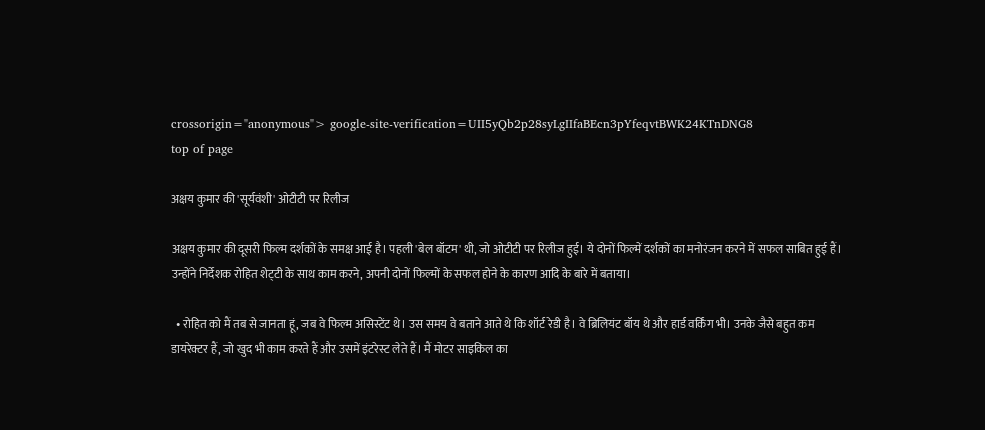crossorigin="anonymous"> google-site-verification=UII5yQb2p28syLgIIfaBEcn3pYfeqvtBWK24KTnDNG8
top of page

अक्षय कुमार की 'सूर्यवंशी' ओटीटी पर रिलीज

अक्षय कुमार की दूसरी फिल्म दर्शकों के समक्ष आई है। पहली 'बेल बॉटम' थी, जो ओटीटी पर रिलीज हुई। ये दोनों फिल्में दर्शकों का मनोरंजन करने में सफल साबित हुई हैं। उन्होंने निर्देशक रोहित शेट्‌टी के साथ काम करने, अपनी दोनों फिल्मों के सफल होने के कारण आदि के बारे में बताया।

  • रोहित को मैं तब से जानता हूं, जब वे फिल्म असिस्टेंट थे। उस समय वे बताने आते थे कि शॉर्ट रेडी है। वे ब्रिलियंट बॉय थे और हार्ड वर्किंग भी। उनके जैसे बहुत कम डायरेक्टर हैं, जो खुद भी काम करते हैं और उसमें इंटरेस्ट लेते हैं। मैं मोटर साइकिल का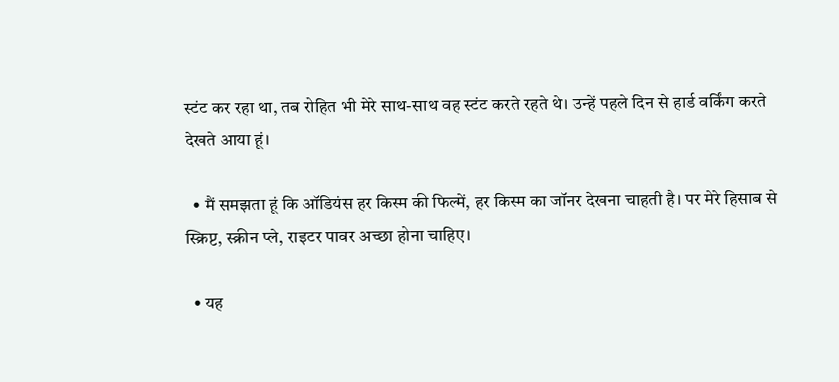स्टंट कर रहा था, तब रोहित भी मेरे साथ-साथ वह स्टंट करते रहते थे। उन्हें पहले दिन से हार्ड वर्किंग करते देखते आया हूं।

  • मैं समझता हूं कि ऑडियंस हर किस्म की फिल्में, हर किस्म का जॉनर देखना चाहती है। पर मेरे हिसाब से स्क्रिप्ट, स्क्रीन प्ले, राइटर पावर अच्छा होना चाहिए।

  • यह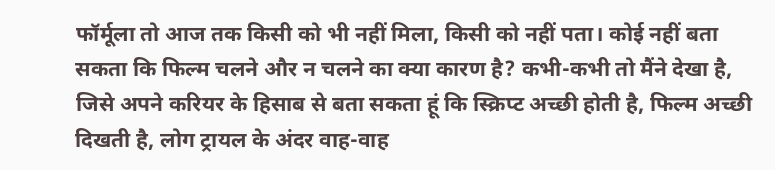फॉर्मूला तो आज तक किसी को भी नहीं मिला, किसी को नहीं पता। कोई नहीं बता सकता कि फिल्म चलने और न चलने का क्या कारण है? कभी-कभी तो मैंने देखा है, जिसे अपने करियर के हिसाब से बता सकता हूं कि स्क्रिप्ट अच्छी होती है, फिल्म अच्छी दिखती है, लोग ट्रायल के अंदर वाह-वाह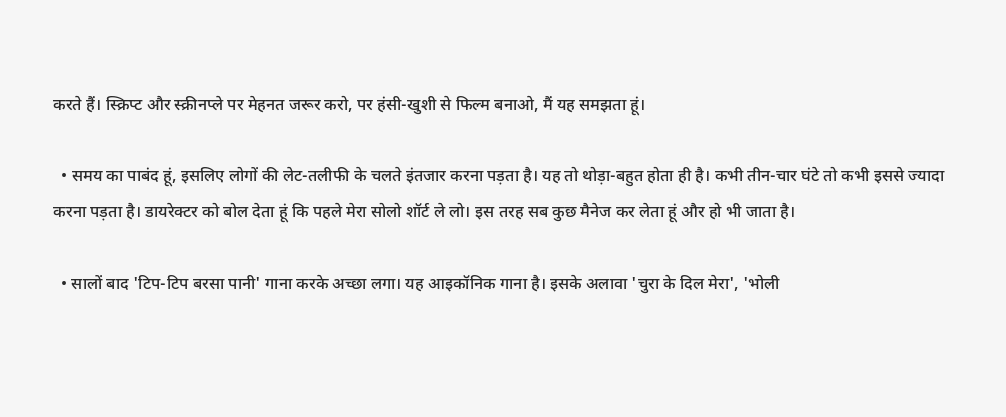करते हैं। स्क्रिप्ट और स्क्रीनप्ले पर मेहनत जरूर करो, पर हंसी-खुशी से फिल्म बनाओ, मैं यह समझता हूं।

  • समय का पाबंद हूं, इसलिए लोगों की लेट-तलीफी के चलते इंतजार करना पड़ता है। यह तो थोड़ा-बहुत होता ही है। कभी तीन-चार घंटे तो कभी इससे ज्यादा करना पड़ता है। डायरेक्टर को बोल देता हूं कि पहले मेरा सोलो शॉर्ट ले लो। इस तरह सब कुछ मैनेज कर लेता हूं और हो भी जाता है।

  • सालों बाद 'टिप-टिप बरसा पानी' गाना करके अच्छा लगा। यह आइकॉनिक गाना है। इसके अलावा 'चुरा के दिल मेरा', 'भोली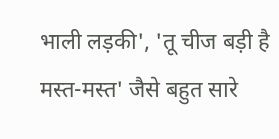भाली लड़की', 'तू चीज बड़ी है मस्त-मस्त' जैसे बहुत सारे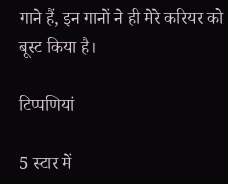गाने हैं, इन गानों ने ही मेरे करियर को बूस्ट किया है।

टिप्पणियां

5 स्टार में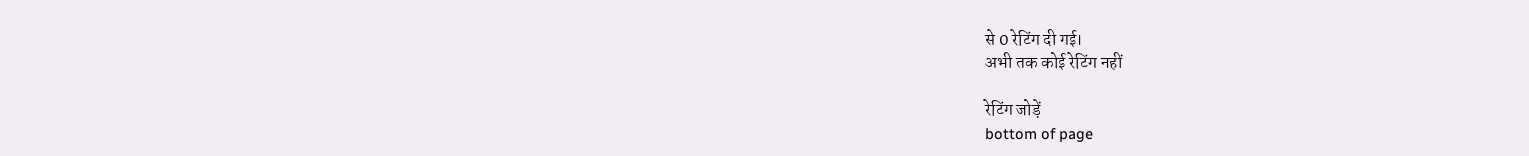से 0 रेटिंग दी गई।
अभी तक कोई रेटिंग नहीं

रेटिंग जोड़ें
bottom of page